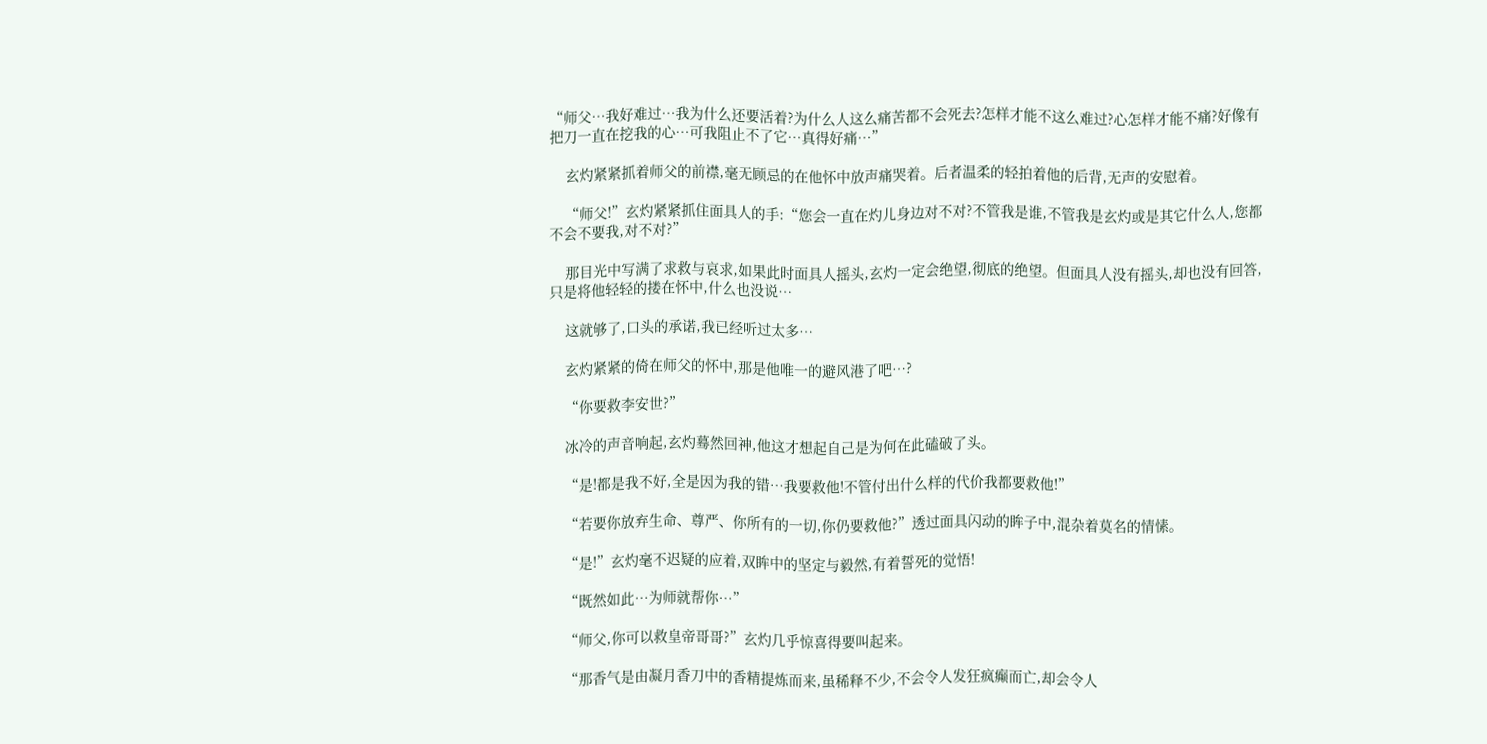“师父…我好难过…我为什么还要活着?为什么人这么痛苦都不会死去?怎样才能不这么难过?心怎样才能不痛?好像有把刀一直在挖我的心…可我阻止不了它…真得好痛…”

    玄灼紧紧抓着师父的前襟,毫无顾忌的在他怀中放声痛哭着。后者温柔的轻拍着他的后背,无声的安慰着。

    “师父!”玄灼紧紧抓住面具人的手:“您会一直在灼儿身边对不对?不管我是谁,不管我是玄灼或是其它什么人,您都不会不要我,对不对?”

    那目光中写满了求救与哀求,如果此时面具人摇头,玄灼一定会绝望,彻底的绝望。但面具人没有摇头,却也没有回答,只是将他轻轻的搂在怀中,什么也没说…

    这就够了,口头的承诺,我已经听过太多…

    玄灼紧紧的倚在师父的怀中,那是他唯一的避风港了吧…?

    “你要救李安世?”

    冰冷的声音响起,玄灼蓦然回神,他这才想起自己是为何在此磕破了头。

    “是!都是我不好,全是因为我的错…我要救他!不管付出什么样的代价我都要救他!”

    “若要你放弃生命、尊严、你所有的一切,你仍要救他?”透过面具闪动的眸子中,混杂着莫名的情愫。

    “是!”玄灼毫不迟疑的应着,双眸中的坚定与毅然,有着誓死的觉悟!

    “既然如此…为师就帮你…”

    “师父,你可以救皇帝哥哥?”玄灼几乎惊喜得要叫起来。

    “那香气是由凝月香刀中的香精提炼而来,虽稀释不少,不会令人发狂疯癫而亡,却会令人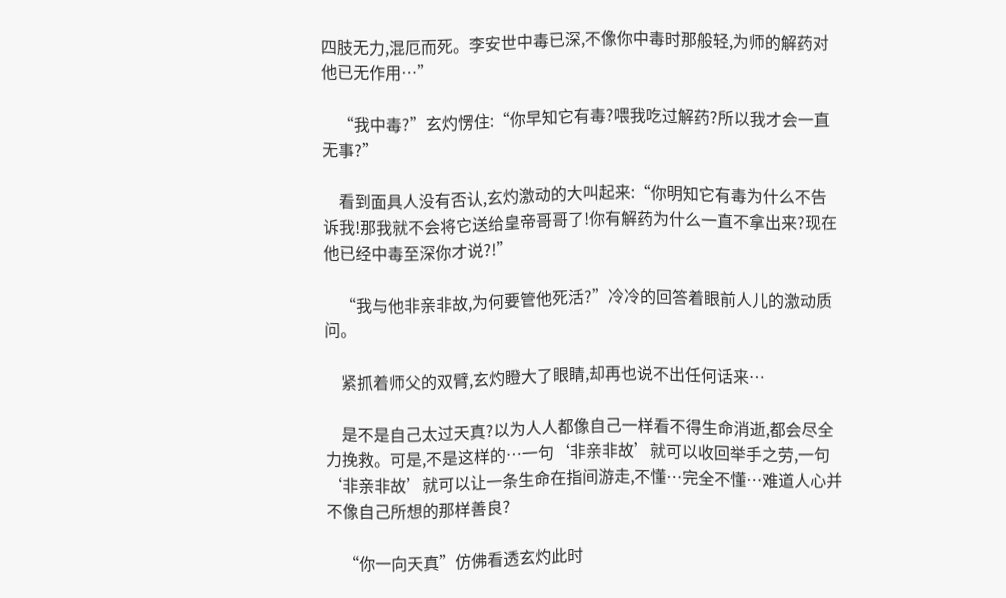四肢无力,混厄而死。李安世中毒已深,不像你中毒时那般轻,为师的解药对他已无作用…”

    “我中毒?”玄灼愣住:“你早知它有毒?喂我吃过解药?所以我才会一直无事?”

    看到面具人没有否认,玄灼激动的大叫起来:“你明知它有毒为什么不告诉我!那我就不会将它送给皇帝哥哥了!你有解药为什么一直不拿出来?现在他已经中毒至深你才说?!”

    “我与他非亲非故,为何要管他死活?”冷冷的回答着眼前人儿的激动质问。

    紧抓着师父的双臂,玄灼瞪大了眼睛,却再也说不出任何话来…

    是不是自己太过天真?以为人人都像自己一样看不得生命消逝,都会尽全力挽救。可是,不是这样的…一句‘非亲非故’就可以收回举手之劳,一句‘非亲非故’就可以让一条生命在指间游走,不懂…完全不懂…难道人心并不像自己所想的那样善良?

    “你一向天真”仿佛看透玄灼此时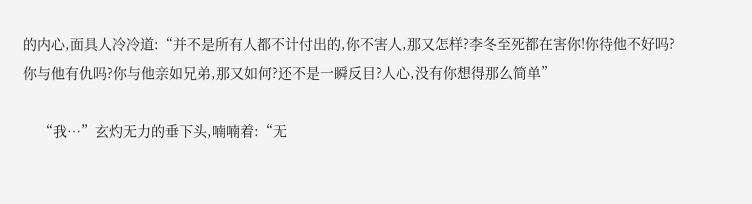的内心,面具人冷冷道:“并不是所有人都不计付出的,你不害人,那又怎样?李冬至死都在害你!你待他不好吗?你与他有仇吗?你与他亲如兄弟,那又如何?还不是一瞬反目?人心,没有你想得那么简单”

    “我…”玄灼无力的垂下头,喃喃着:“无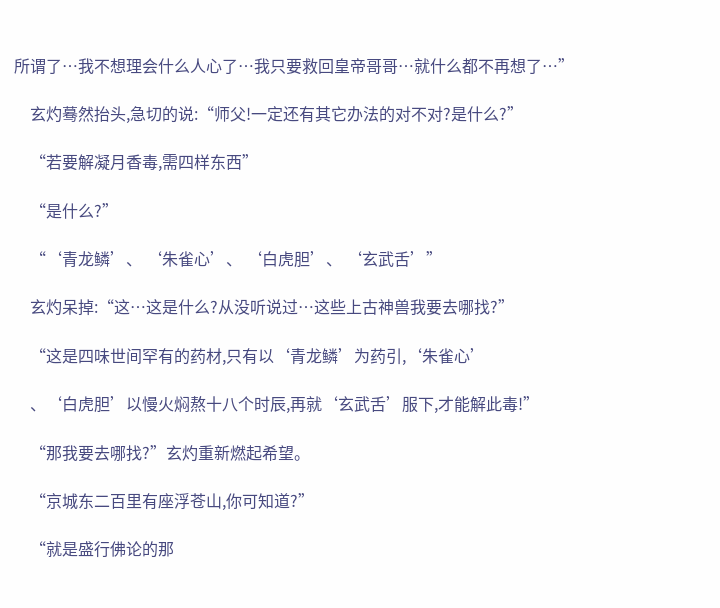所谓了…我不想理会什么人心了…我只要救回皇帝哥哥…就什么都不再想了…”

    玄灼蓦然抬头,急切的说:“师父!一定还有其它办法的对不对?是什么?”

    “若要解凝月香毒,需四样东西”

    “是什么?”

    “‘青龙鳞’、 ‘朱雀心’、 ‘白虎胆’、 ‘玄武舌’”

    玄灼呆掉:“这…这是什么?从没听说过…这些上古神兽我要去哪找?”

    “这是四味世间罕有的药材,只有以‘青龙鳞’为药引,‘朱雀心’

    、‘白虎胆’以慢火焖熬十八个时辰,再就‘玄武舌’服下,才能解此毒!”

    “那我要去哪找?”玄灼重新燃起希望。

    “京城东二百里有座浮苍山,你可知道?”

    “就是盛行佛论的那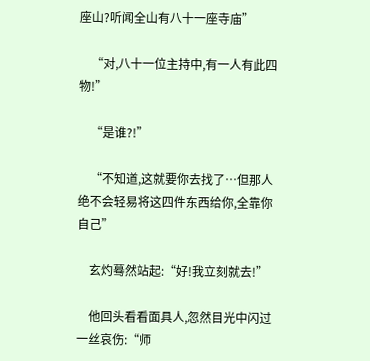座山?听闻全山有八十一座寺庙”

    “对,八十一位主持中,有一人有此四物!”

    “是谁?!”

    “不知道,这就要你去找了…但那人绝不会轻易将这四件东西给你,全靠你自己”

    玄灼蓦然站起:“好!我立刻就去!”

    他回头看看面具人,忽然目光中闪过一丝哀伤:“师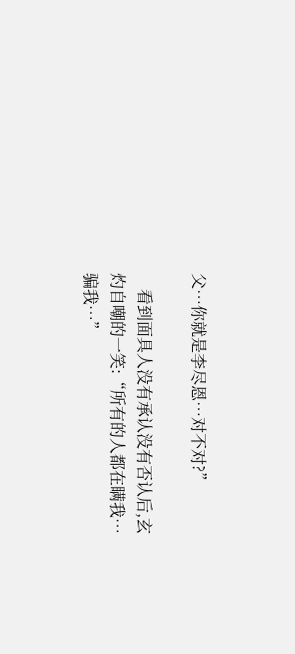父…你就是李尽恩…对不对?”

    看到面具人没有承认没有否认后,玄灼自嘲的一笑:“所有的人都在瞒我…骗我…”